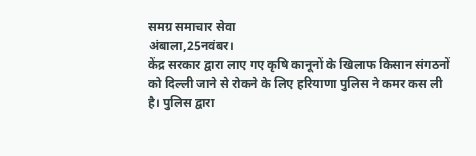समग्र समाचार सेवा
अंबाला,25नवंबर।
केंद्र सरकार द्वारा लाए गए कृषि कानूनों के खिलाफ किसान संगठनों को दिल्ली जाने से रोकने के लिए हरियाणा पुलिस ने कमर कस ली है। पुलिस द्वारा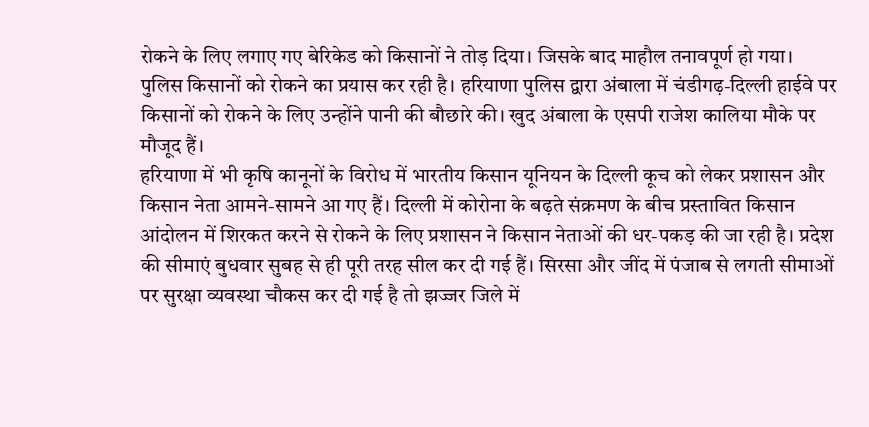रोकने के लिए लगाए गए बेरिकेड को किसानों ने तोड़ दिया। जिसके बाद माहौल तनावपूर्ण हो गया। पुलिस किसानों को रोकने का प्रयास कर रही है। हरियाणा पुलिस द्वारा अंबाला में चंडीगढ़-दिल्ली हाईवे पर किसानों को रोकने के लिए उन्होंने पानी की बौछारे की। खुद अंबाला के एसपी राजेश कालिया मौके पर मौजूद हैं।
हरियाणा में भी कृषि कानूनों के विरोध में भारतीय किसान यूनियन के दिल्ली कूच को लेकर प्रशासन और किसान नेता आमने-सामने आ गए हैं। दिल्ली में कोरोना के बढ़ते संक्रमण के बीच प्रस्तावित किसान आंदोलन में शिरकत करने से रोकने के लिए प्रशासन ने किसान नेताओं की धर-पकड़ की जा रही है। प्रदेश की सीमाएं बुधवार सुबह से ही पूरी तरह सील कर दी गई हैं। सिरसा और जींद में पंजाब से लगती सीमाओं पर सुरक्षा व्यवस्था चौकस कर दी गई है तो झज्जर जिले में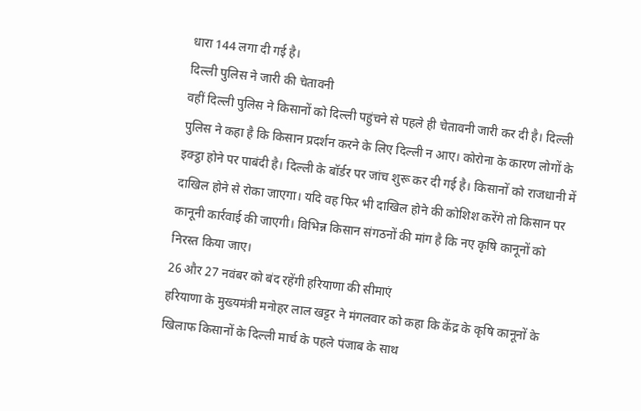धारा 144 लगा दी गई है।
दिल्ली पुलिस ने जारी की चेतावनी
वहीं दिल्ली पुलिस ने किसानों को दिल्ली पहुंचने से पहले ही चेतावनी जारी कर दी है। दिल्ली पुलिस ने कहा है कि किसान प्रदर्शन करने के लिए दिल्ली न आए। कोरोना के कारण लोगों के इक्ट्ठा होने पर पाबंदी है। दिल्ली के बॉर्डर पर जांच शुरू कर दी गई है। किसानों को राजधानी में दाखिल होने से रोका जाएगा। यदि वह फिर भी दाखिल होने की कोशिश करेंगे तो किसान पर कानूनी कार्रवाई की जाएगी। विभिन्न किसान संगठनों की मांग है कि नए कृषि कानूनों को निरस्त किया जाए।
26 और 27 नवंबर को बंद रहेंगी हरियाणा की सीमाएं
हरियाणा के मुख्यमंत्री मनोहर लाल खट्टर ने मंगलवार को कहा कि केंद्र के कृषि कानूनों के खिलाफ किसानों के दिल्ली मार्च के पहले पंजाब के साथ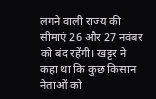लगने वाली राज्य की सीमाएं 26 और 27 नवंबर को बंद रहेंगी। खट्टर ने कहा था कि कुछ किसान नेताओं को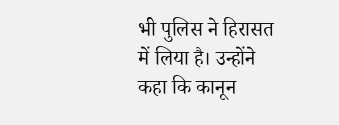भी पुलिस ने हिरासत में लिया है। उन्होंने कहा कि कानून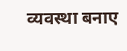व्यवस्था बनाए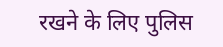रखने के लिए पुलिस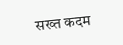सख्त कदम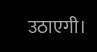उठाएगी।